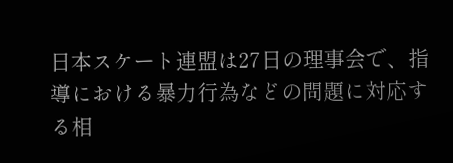日本スケート連盟は27日の理事会で、指導における暴力行為などの問題に対応する相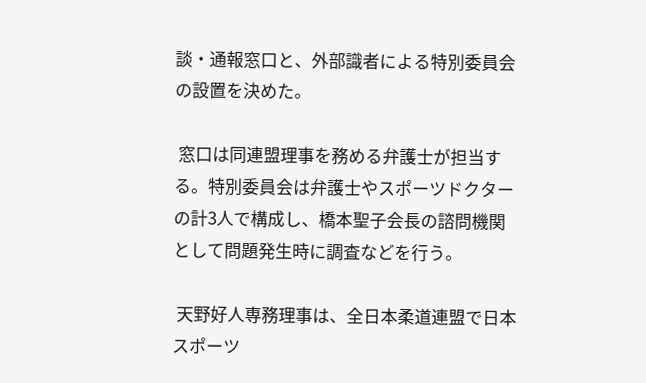談・通報窓口と、外部識者による特別委員会の設置を決めた。

 窓口は同連盟理事を務める弁護士が担当する。特別委員会は弁護士やスポーツドクターの計3人で構成し、橋本聖子会長の諮問機関として問題発生時に調査などを行う。

 天野好人専務理事は、全日本柔道連盟で日本スポーツ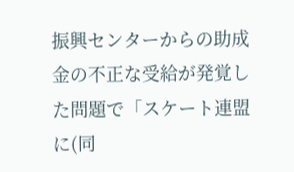振興センターからの助成金の不正な受給が発覚した問題で「スケート連盟に(同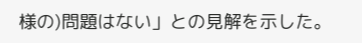様の)問題はない」との見解を示した。